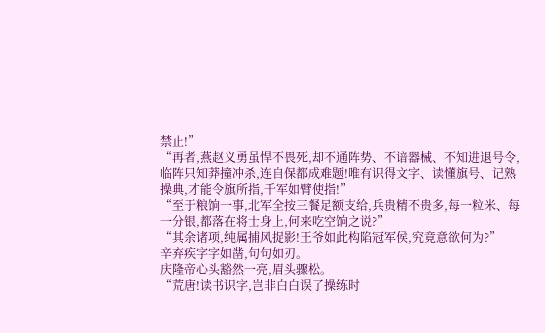禁止!”
“再者,燕赵义勇虽悍不畏死,却不通阵势、不谙器械、不知进退号令,临阵只知莽撞冲杀,连自保都成难题!唯有识得文字、读懂旗号、记熟操典,才能令旗所指,千军如臂使指!”
“至于粮饷一事,北军全按三餐足额支给,兵贵精不贵多,每一粒米、每一分银,都落在将士身上,何来吃空饷之说?”
“其余诸项,纯属捕风捉影!王爷如此构陷冠军侯,究竟意欲何为?”
辛弃疾字字如凿,句句如刃。
庆隆帝心头豁然一亮,眉头骤松。
“荒唐!读书识字,岂非白白误了操练时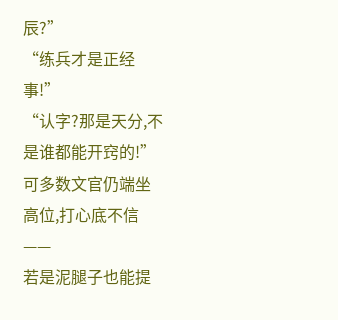辰?”
“练兵才是正经事!”
“认字?那是天分,不是谁都能开窍的!”
可多数文官仍端坐高位,打心底不信——
若是泥腿子也能提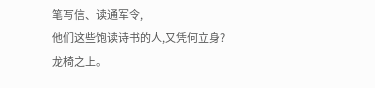笔写信、读通军令,
他们这些饱读诗书的人,又凭何立身?
龙椅之上。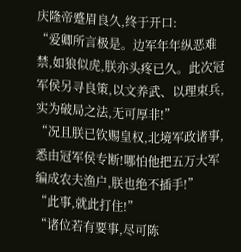庆隆帝蹙眉良久,终于开口:
“爱卿所言极是。边军年年纵恶难禁,如狼似虎,朕亦头疼已久。此次冠军侯另寻良策,以文养武、以理束兵,实为破局之法,无可厚非!”
“况且朕已钦赐皇权,北境军政诸事,悉由冠军侯专断!哪怕他把五万大军编成农夫渔户,朕也绝不插手!”
“此事,就此打住!”
“诸位若有要事,尽可陈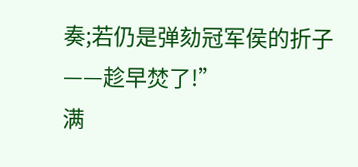奏;若仍是弹劾冠军侯的折子——趁早焚了!”
满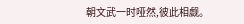朝文武一时哑然,彼此相觑。